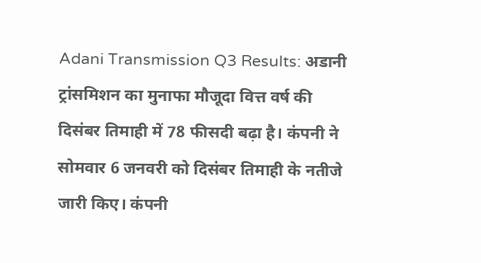Adani Transmission Q3 Results: अडानी ट्रांसमिशन का मुनाफा मौजूदा वित्त वर्ष की दिसंबर तिमाही में 78 फीसदी बढ़ा है। कंपनी ने सोमवार 6 जनवरी को दिसंबर तिमाही के नतीजे जारी किए। कंपनी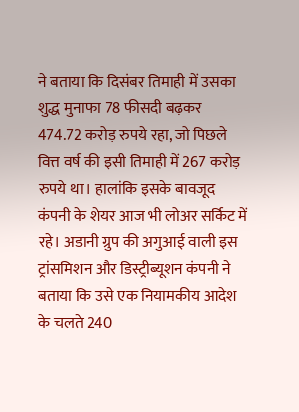ने बताया कि दिसंबर तिमाही में उसका शुद्ध मुनाफा 78 फीसदी बढ़कर 474.72 करोड़ रुपये रहा, जो पिछले वित्त वर्ष की इसी तिमाही में 267 करोड़ रुपये था। हालांकि इसके बावजूद कंपनी के शेयर आज भी लोअर सर्किट में रहे। अडानी ग्रुप की अगुआई वाली इस ट्रांसमिशन और डिस्ट्रीब्यूशन कंपनी ने बताया कि उसे एक नियामकीय आदेश के चलते 240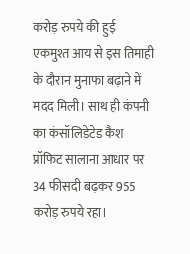करोड़ रुपये की हुई एकमुश्त आय से इस तिमाही के दौरान मुनाफा बढ़ाने में मदद मिली। साथ ही कंपनी का कंसॉलिडेटेड कैश प्रॉफिट सालाना आधार पर 34 फीसदी बढ़कर 955 करोड़ रुपये रहा।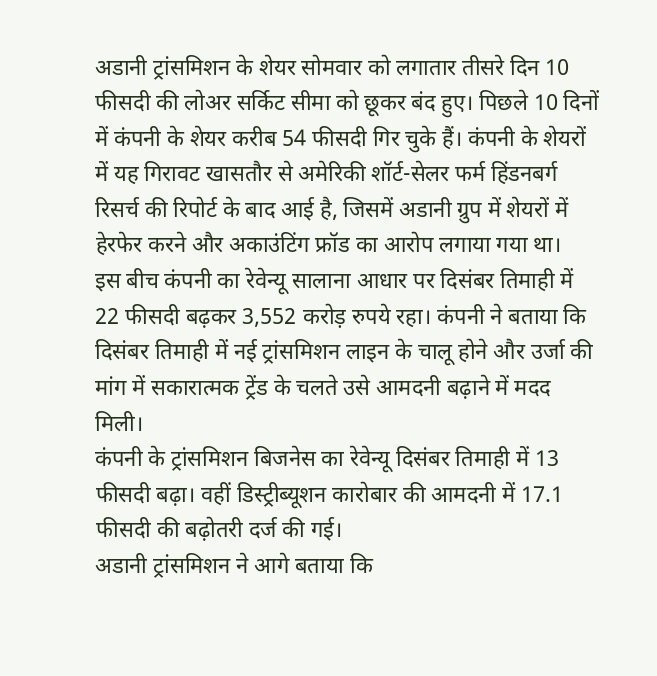अडानी ट्रांसमिशन के शेयर सोमवार को लगातार तीसरे दिन 10 फीसदी की लोअर सर्किट सीमा को छूकर बंद हुए। पिछले 10 दिनों में कंपनी के शेयर करीब 54 फीसदी गिर चुके हैं। कंपनी के शेयरों में यह गिरावट खासतौर से अमेरिकी शॉर्ट-सेलर फर्म हिंडनबर्ग रिसर्च की रिपोर्ट के बाद आई है, जिसमें अडानी ग्रुप में शेयरों में हेरफेर करने और अकाउंटिंग फ्रॉड का आरोप लगाया गया था।
इस बीच कंपनी का रेवेन्यू सालाना आधार पर दिसंबर तिमाही में 22 फीसदी बढ़कर 3,552 करोड़ रुपये रहा। कंपनी ने बताया कि दिसंबर तिमाही में नई ट्रांसमिशन लाइन के चालू होने और उर्जा की मांग में सकारात्मक ट्रेंड के चलते उसे आमदनी बढ़ाने में मदद मिली।
कंपनी के ट्रांसमिशन बिजनेस का रेवेन्यू दिसंबर तिमाही में 13 फीसदी बढ़ा। वहीं डिस्ट्रीब्यूशन कारोबार की आमदनी में 17.1 फीसदी की बढ़ोतरी दर्ज की गई।
अडानी ट्रांसमिशन ने आगे बताया कि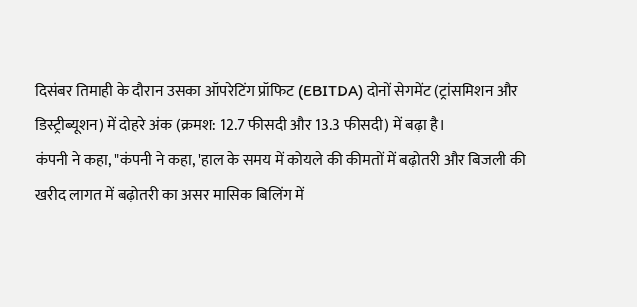दिसंबर तिमाही के दौरान उसका ऑपरेटिंग प्रॉफिट (EBITDA) दोनों सेगमेंट (ट्रांसमिशन और डिस्ट्रीब्यूशन) में दोहरे अंक (क्रमश: 12.7 फीसदी और 13.3 फीसदी) में बढ़ा है।
कंपनी ने कहा, "कंपनी ने कहा, 'हाल के समय में कोयले की कीमतों में बढ़ोतरी और बिजली की खरीद लागत में बढ़ोतरी का असर मासिक बिलिंग में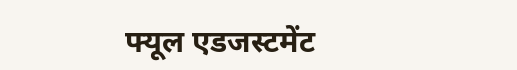फ्यूल एडजस्टमेंट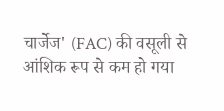चार्जेज' (FAC) की वसूली से आंशिक रूप से कम हो गया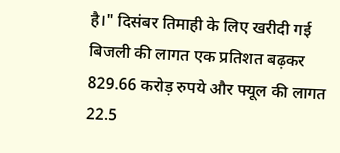है।" दिसंबर तिमाही के लिए खरीदी गई बिजली की लागत एक प्रतिशत बढ़कर 829.66 करोड़ रुपये और फ्यूल की लागत 22.5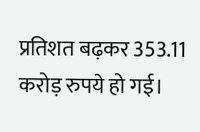प्रतिशत बढ़कर 353.11 करोड़ रुपये हो गई।